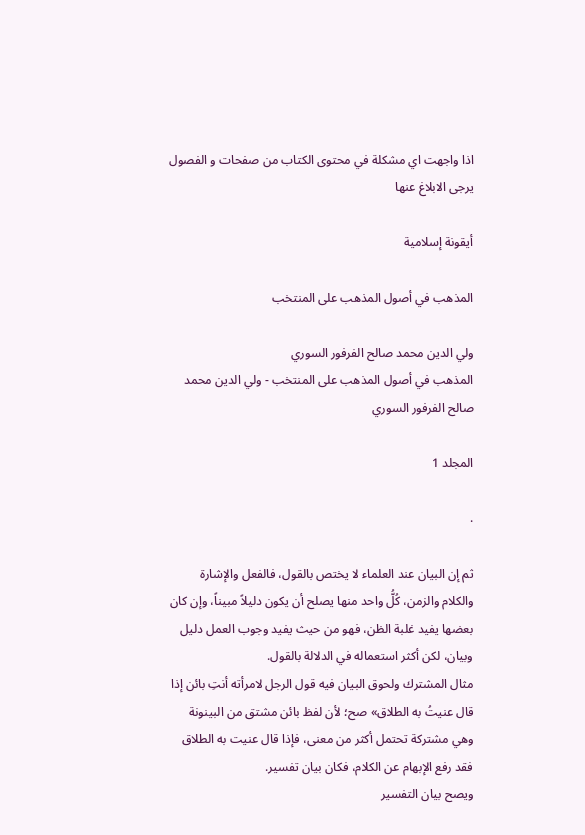اذا واجهت اي مشكلة في محتوى الكتاب من صفحات و الفصول يرجى الابلاغ عنها

أيقونة إسلامية

المذهب في أصول المذهب على المنتخب

ولي الدين محمد صالح الفرفور السوري
المذهب في أصول المذهب على المنتخب - ولي الدين محمد صالح الفرفور السوري

المجلد 1

.

ثم إن البيان عند العلماء لا يختص بالقول، فالفعل والإشارة والكلام والزمن، كُلُّ واحد منها يصلح أن يكون دليلاً مبيناً، وإن كان بعضها يفيد غلبة الظن، فهو من حيث يفيد وجوب العمل دليل وبيان، لكن أكثر استعماله في الدلالة بالقول.
مثال المشترك ولحوق البيان فيه قول الرجل لامرأته أنتِ بائن إذا قال عنيتُ به الطلاق» صح؛ لأن لفظ بائن مشتق من البينونة وهي مشتركة تحتمل أكثر من معنى، فإذا قال عنيت به الطلاق فقد رفع الإبهام عن الكلام، فكان بيان تفسير.
ويصح بيان التفسير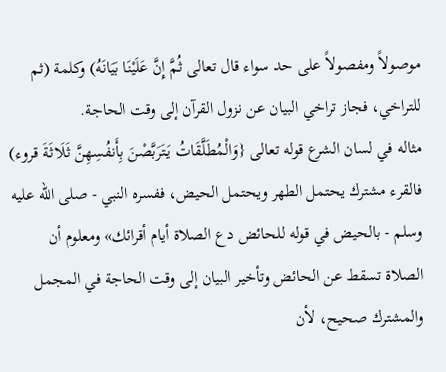موصولاً ومفصولاً على حد سواء قال تعالى ثُمَّ إِنَّ عَلَيْنَا بَيَانَهُ) وكلمة (ثم للتراخي، فجاز تراخي البيان عن نزول القرآن إلى وقت الحاجة.
مثاله في لسان الشرع قوله تعالى {وَالْمُطَلَّقَاتُ يَتَرَبَّصْنَ بِأَنفُسِهِنَّ ثَلَاثَةَ قروء) فالقرء مشترك يحتمل الطهر ويحتمل الحيض، ففسره النبي - صلى الله عليه وسلم - بالحيض في قوله للحائض دع الصلاة أيام أقرائك» ومعلوم أن الصلاة تسقط عن الحائض وتأخير البيان إلى وقت الحاجة في المجمل والمشترك صحيح، لأن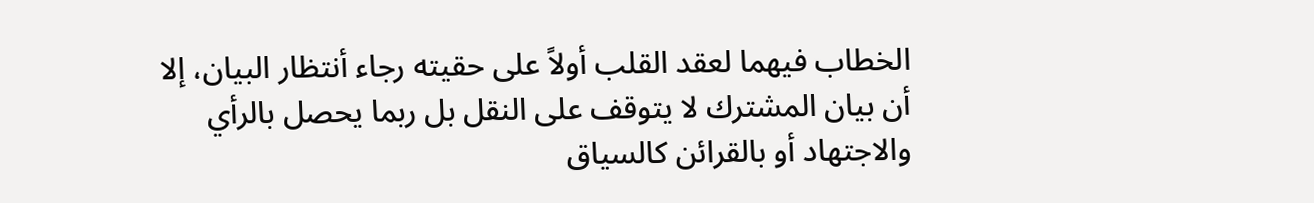الخطاب فيهما لعقد القلب أولاً على حقيته رجاء أنتظار البيان، إلا أن بيان المشترك لا يتوقف على النقل بل ربما يحصل بالرأي والاجتهاد أو بالقرائن كالسياق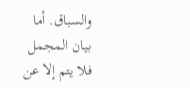والسباق. أما بيان المجمل فلا يتم إلا عن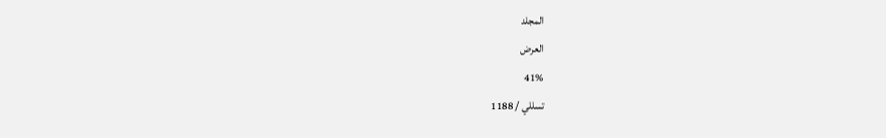المجلد
العرض
41%
تسللي / 1188